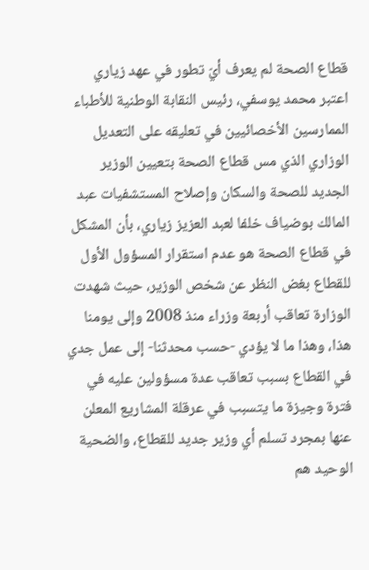قطاع الصحة لم يعرف أيّ تطور في عهد زياري
اعتبر محمد يوسفي، رئيس النقابة الوطنية للأطباء الممارسين الأخصائيين في تعليقه على التعديل الوزاري الذي مس قطاع الصحة بتعيين الوزير الجديد للصحة والسكان وإصلاح المستشفيات عبد المالك بوضياف خلفا لعبد العزيز زياري، بأن المشكل في قطاع الصحة هو عدم استقرار المسؤول الأول للقطاع بغض النظر عن شخص الوزير، حيث شهدت الوزارة تعاقب أربعة وزراء منذ 2008 وإلى يومنا هذا، وهذا ما لا يؤدي -حسب محدثنا- إلى عمل جدي في القطاع بسبب تعاقب عدة مسؤولين عليه في فترة وجيزة ما يتسبب في عرقلة المشاريع المعلن عنها بمجرد تسلم أي وزير جديد للقطاع، والضحية الوحيد هم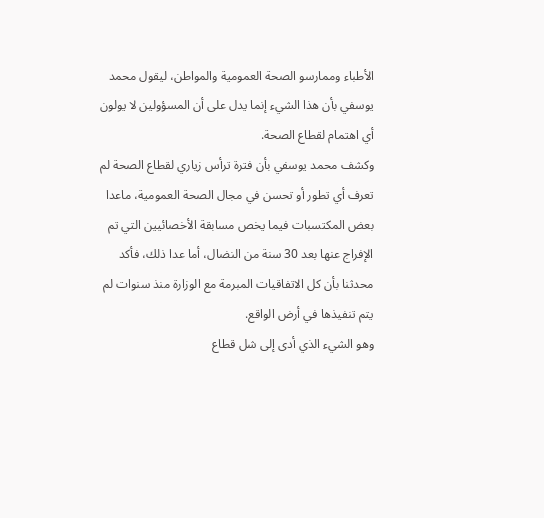الأطباء وممارسو الصحة العمومية والمواطن، ليقول محمد يوسفي بأن هذا الشيء إنما يدل على أن المسؤولين لا يولون أي اهتمام لقطاع الصحة.
وكشف محمد يوسفي بأن فترة ترأس زياري لقطاع الصحة لم تعرف أي تطور أو تحسن في مجال الصحة العمومية، ماعدا بعض المكتسبات فيما يخص مسابقة الأخصائيين التي تم الإفراج عنها بعد 30 سنة من النضال، أما عدا ذلك، فأكد محدثنا بأن كل الاتفاقيات المبرمة مع الوزارة منذ سنوات لم يتم تنفيذها في أرض الواقع.
وهو الشيء الذي أدى إلى شل قطاع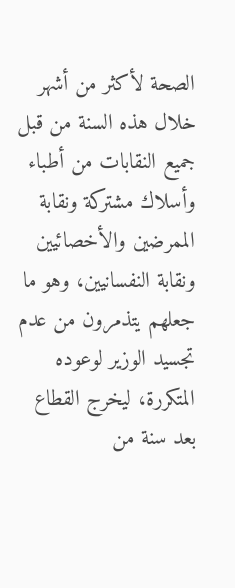الصحة لأكثر من أشهر خلال هذه السنة من قبل جميع النقابات من أطباء وأسلاك مشتركة ونقابة الممرضين والأخصائيين ونقابة النفسانيين، وهو ما جعلهم يتذمرون من عدم تجسيد الوزير لوعوده المتكررة، ليخرج القطاع بعد سنة من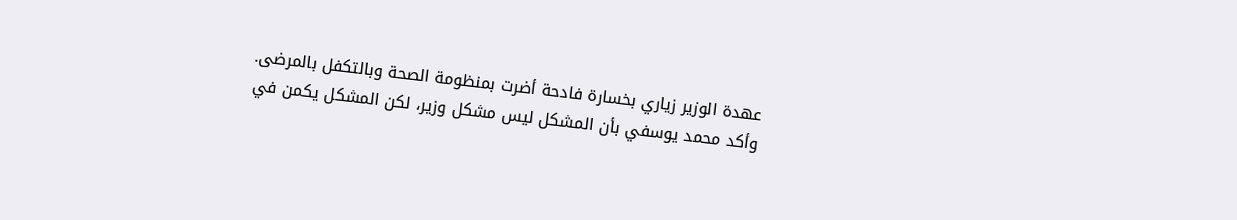عهدة الوزير زياري بخسارة فادحة أضرت بمنظومة الصحة وبالتكفل بالمرضى.
وأكد محمد يوسفي بأن المشكل ليس مشكل وزير، لكن المشكل يكمن في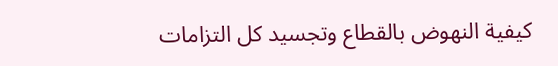كيفية النهوض بالقطاع وتجسيد كل التزامات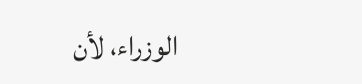الوزراء، لأن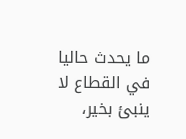ما يحدث حاليا في القطاع لا ينبئ بخير،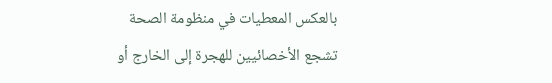بالعكس المعطيات في منظومة الصحة تشجع الأخصائيين للهجرة إلى الخارج أو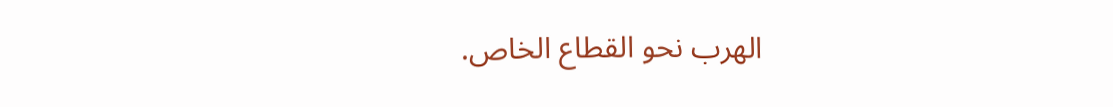الهرب نحو القطاع الخاص.